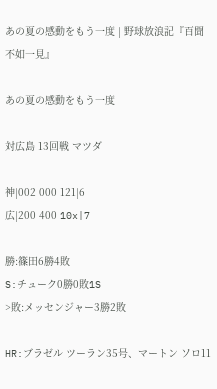あの夏の感動をもう一度 | 野球放浪記『百聞不如一見』

あの夏の感動をもう一度

対広島 13回戦 マツダ

神|002 000 121|6
広|200 400 10x|7

勝:篠田6勝4敗
S:チューク0勝0敗1S
>敗:メッセンジャー3勝2敗

HR:ブラゼル ツーラン35号、マートン ソロ11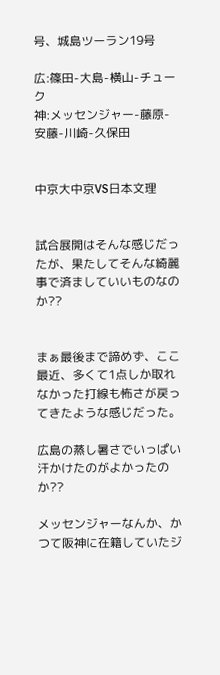号、城島ツーラン19号

広:篠田-大島-横山-チューク
神:メッセンジャー-藤原-安藤-川崎-久保田


中京大中京VS日本文理


試合展開はそんな感じだったが、果たしてそんな綺麗事で済ましていいものなのか??


まぁ最後まで諦めず、ここ最近、多くて1点しか取れなかった打線も怖さが戻ってきたような感じだった。

広島の蒸し暑さでいっぱい汗かけたのがよかったのか??

メッセンジャーなんか、かつて阪神に在籍していたジ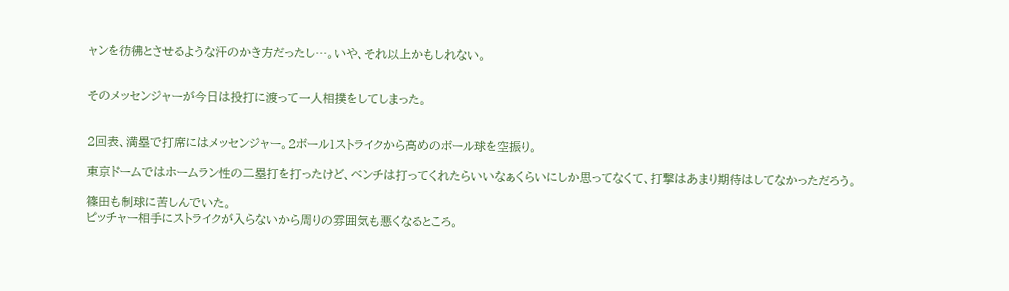ャンを彷彿とさせるような汗のかき方だったし…。いや、それ以上かもしれない。


そのメッセンジャーが今日は投打に渡って一人相撲をしてしまった。


2回表、満塁で打席にはメッセンジャー。2ボール1ストライクから高めのボール球を空振り。

東京ドームではホームラン性の二塁打を打ったけど、ベンチは打ってくれたらいいなぁくらいにしか思ってなくて、打撃はあまり期待はしてなかっただろう。

篠田も制球に苦しんでいた。
ピッチャー相手にストライクが入らないから周りの雰囲気も悪くなるところ。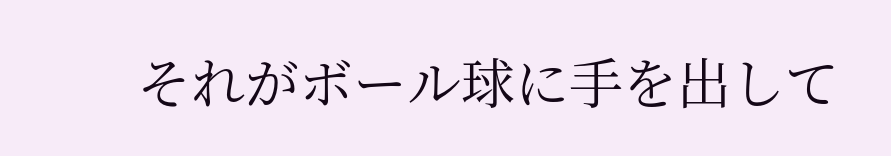それがボール球に手を出して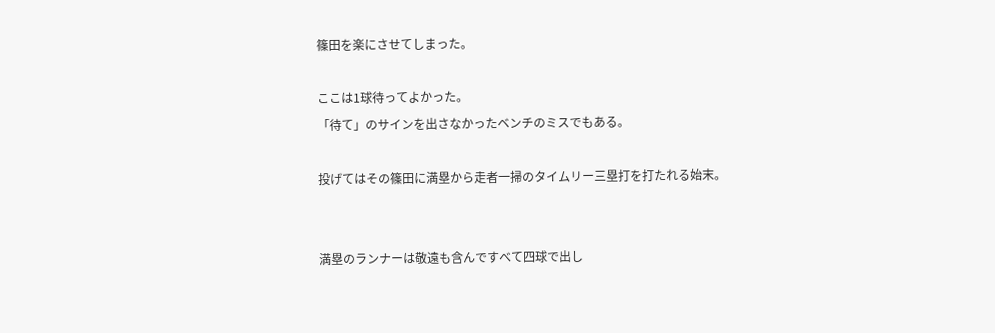篠田を楽にさせてしまった。

ここは1球待ってよかった。
「待て」のサインを出さなかったベンチのミスでもある。

投げてはその篠田に満塁から走者一掃のタイムリー三塁打を打たれる始末。


満塁のランナーは敬遠も含んですべて四球で出し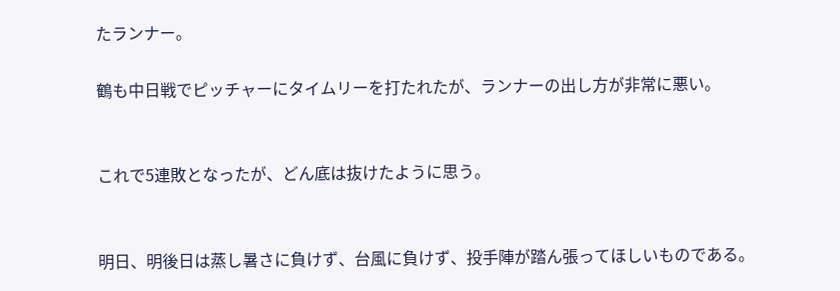たランナー。

鶴も中日戦でピッチャーにタイムリーを打たれたが、ランナーの出し方が非常に悪い。


これで5連敗となったが、どん底は抜けたように思う。


明日、明後日は蒸し暑さに負けず、台風に負けず、投手陣が踏ん張ってほしいものである。